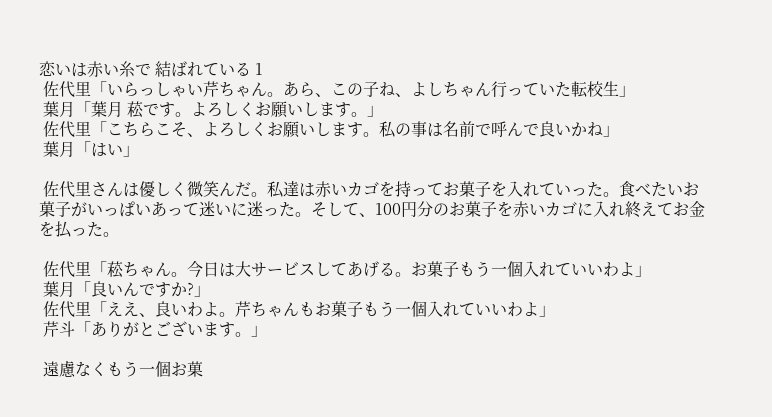恋いは赤い糸で 結ばれている 1
 佐代里「いらっしゃい芹ちゃん。あら、この子ね、よしちゃん行っていた転校生」
 葉月「葉月 菘です。よろしくお願いします。」
 佐代里「こちらこそ、よろしくお願いします。私の事は名前で呼んで良いかね」
 葉月「はい」

 佐代里さんは優しく微笑んだ。私達は赤いカゴを持ってお菓子を入れていった。食べたいお菓子がいっぱいあって迷いに迷った。そして、100円分のお菓子を赤いカゴに入れ終えてお金を払った。

 佐代里「菘ちゃん。今日は大サービスしてあげる。お菓子もう一個入れていいわよ」
 葉月「良いんですか?」
 佐代里「ええ、良いわよ。芹ちゃんもお菓子もう一個入れていいわよ」
 芹斗「ありがとございます。」

 遠慮なくもう一個お菓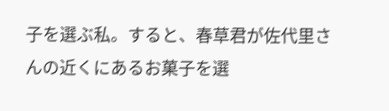子を選ぶ私。すると、春草君が佐代里さんの近くにあるお菓子を選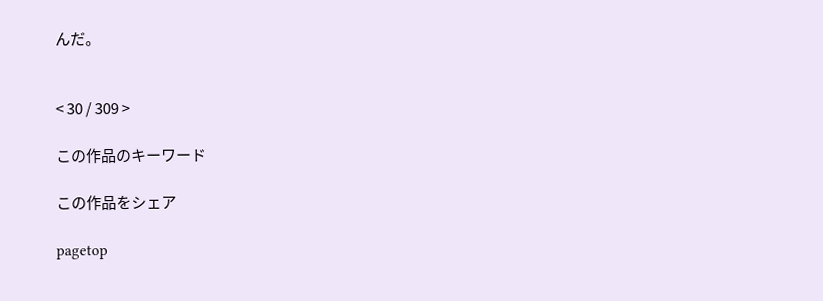んだ。


< 30 / 309 >

この作品のキーワード

この作品をシェア

pagetop